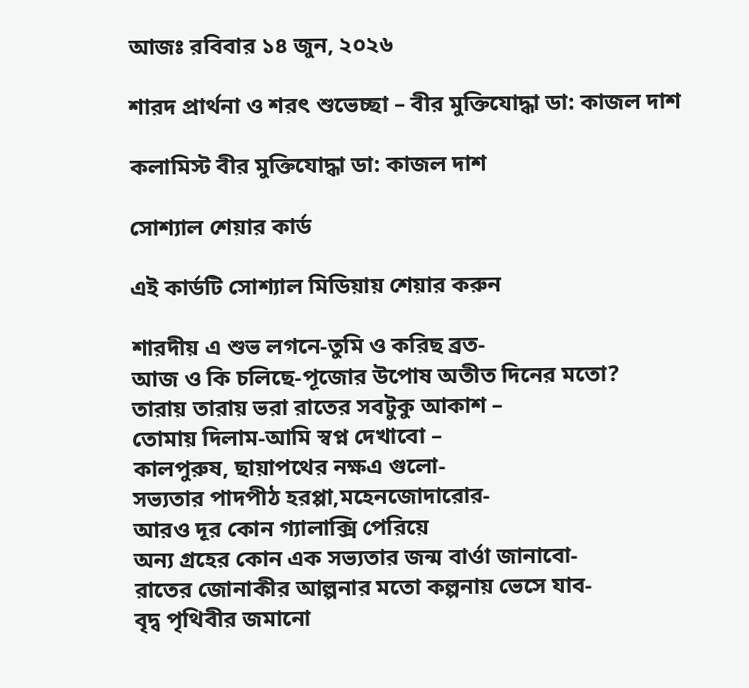আজঃ রবিবার ১৪ জুন, ২০২৬

শারদ প্রার্থনা ও শরৎ শুভেচ্ছা – বীর মুক্তিযোদ্ধা ডা: কাজল দাশ

কলামিস্ট বীর মুক্তিযোদ্ধা ডা: কাজল দাশ

সোশ্যাল শেয়ার কার্ড

এই কার্ডটি সোশ্যাল মিডিয়ায় শেয়ার করুন

শারদীয় এ শুভ লগনে-তুমি ও করিছ ব্রত-
আজ ও কি চলিছে-পূজোর উপোষ অতীত দিনের মতো?
তারায় তারায় ভরা রাতের সবটুকু আকাশ –
তোমায় দিলাম-আমি স্বপ্ন দেখাবো –
কালপুরুষ, ছায়াপথের নক্ষএ গুলো-
সভ্যতার পাদপীঠ হরপ্পা,মহেনজোদারোর-
আরও দূর কোন গ্যালাক্সি পেরিয়ে
অন্য গ্রহের কোন এক সভ্যতার জন্ম বার্ওা জানাবো-
রাতের জোনাকীর আল্পনার মতো কল্পনায় ভেসে যাব-
বৃদ্ব পৃথিবীর জমানো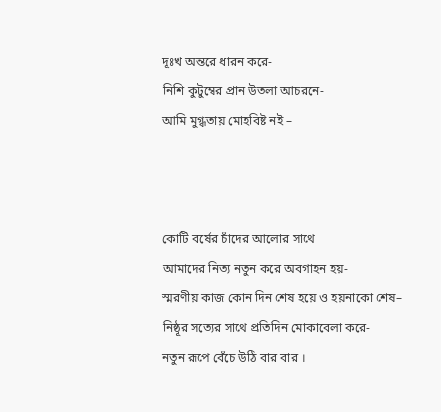দূঃখ অন্তরে ধারন করে-
নিশি কুটুম্বের প্রান উতলা আচরনে-
আমি মুগ্ধতায় মোহবিষ্ট নই –



কোটি বর্ষের চাঁদের আলোর সাথে
আমাদের নিত্য নতুন করে অবগাহন হয়-
স্মরণীয় কাজ কোন দিন শেষ হয়ে ও হয়নাকো শেষ–
নিষ্ঠূর সত্যের সাথে প্রতিদিন মোকাবেলা করে-
নতুন রূপে বেঁচে উঠি বার বার ।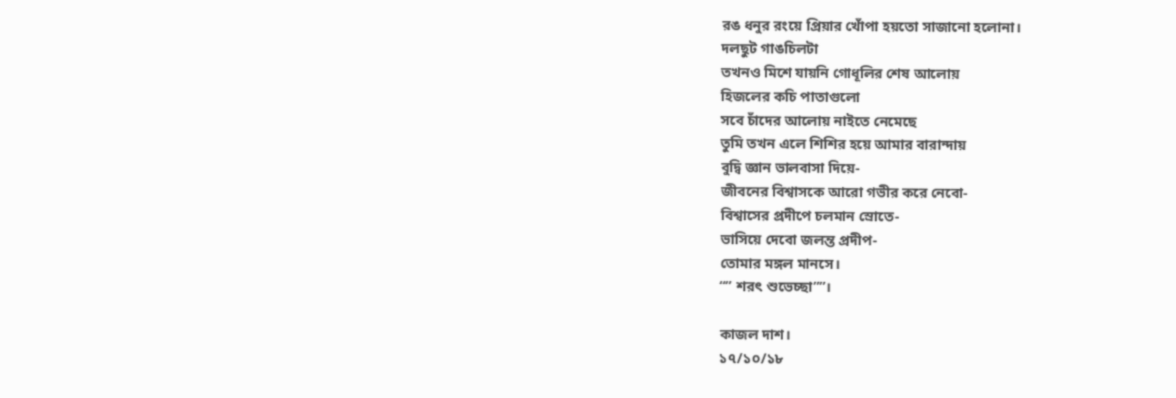রঙ ধনুর রংয়ে প্রিয়ার খোঁপা হয়তো সাজানো হলোনা।
দলছুট গাঙচিলটা
তখনও মিশে যায়নি গোধূলির শেষ আলোয়
হিজলের কচি পাতাগুলো
সবে চাঁদের আলোয় নাইতে নেমেছে
তুমি তখন এলে শিশির হয়ে আমার বারান্দায়
বুদ্বি জ্ঞান ভালবাসা দিয়ে-
জীবনের বিশ্বাসকে আরো গভীর করে নেবো-
বিশ্বাসের প্রদীপে চলমান স্রোতে-
ভাসিয়ে দেবো জলন্ত প্রদীপ-
তোমার মঙ্গল মানসে।
“” শরৎ শুভেচ্ছা””।

কাজল দাশ।
১৭/১০/১৮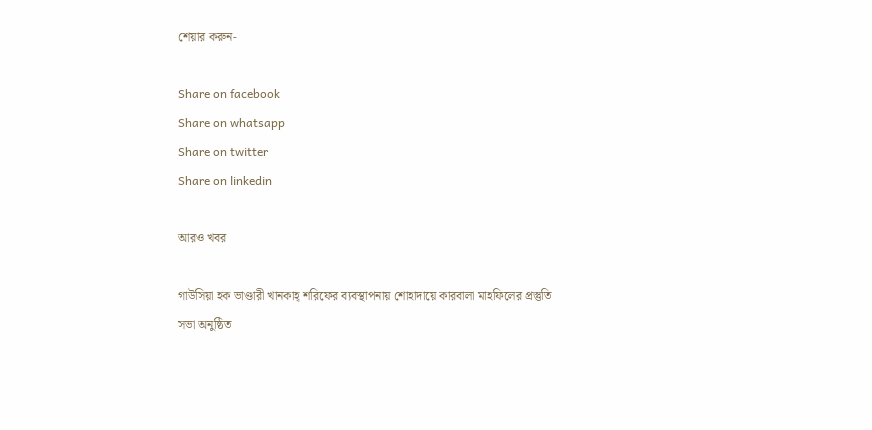শেয়ার করুন-

Share on facebook
Share on whatsapp
Share on twitter
Share on linkedin

আরও খবর

গাউসিয়া হক ভাণ্ডারী খানকাহ্ শরিফের ব্যবস্থাপনায় শোহাদায়ে কারবালা মাহফিলের প্রস্তুতি সভা অনুষ্ঠিত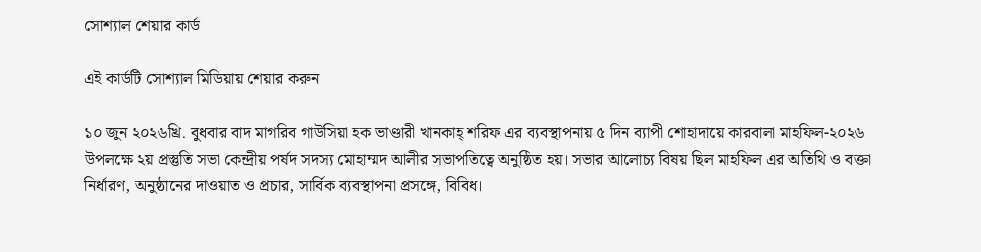সোশ্যাল শেয়ার কার্ড

এই কার্ডটি সোশ্যাল মিডিয়ায় শেয়ার করুন

১০ জুন ২০২৬খ্রি. বুধবার বাদ মাগরিব গাউসিয়া হক ভাণ্ডারী খানকাহ্ শরিফ এর ব্যবস্থাপনায় ৫ দিন ব্যাপী শোহাদায়ে কারবালা মাহফিল-২০২৬ উপলক্ষে ২য় প্রস্তুতি সভা কেন্দ্রীয় পর্ষদ সদস্য মোহাম্মদ আলীর সভাপতিত্বে অনুষ্ঠিত হয়। সভার আলোচ্য বিষয় ছিল মাহফিল এর অতিথি ও বক্তা নির্ধারণ, অনুষ্ঠানের দাওয়াত ও প্রচার, সার্বিক ব্যবস্থাপনা প্রসঙ্গে, বিবিধ।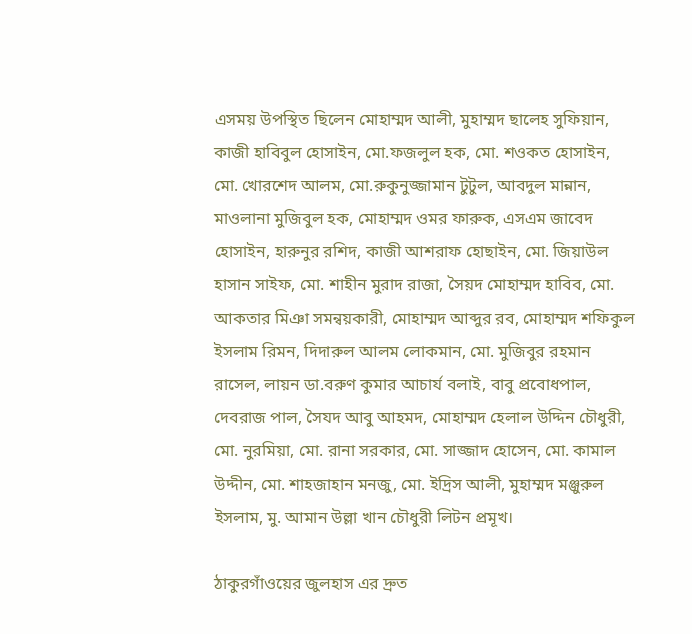এসময় উপস্থিত ছিলেন মোহাম্মদ আলী, মুহাম্মদ ছালেহ সুফিয়ান, কাজী হাবিবুল হোসাইন, মো.ফজলুল হক, মো. শওকত হোসাইন, মো. খোরশেদ আলম, মো.রুকুনুজ্জামান টুটুল, আবদুল মান্নান, মাওলানা মুজিবুল হক, মোহাম্মদ ওমর ফারুক, এসএম জাবেদ হোসাইন, হারুনুর রশিদ, কাজী আশরাফ হোছাইন, মো. জিয়াউল হাসান সাইফ, মো. শাহীন মুরাদ রাজা, সৈয়দ মোহাম্মদ হাবিব, মো. আকতার মিঞা সমন্বয়কারী, মোহাম্মদ আব্দুর রব, মোহাম্মদ শফিকুল ইসলাম রিমন, দিদারুল আলম লোকমান, মো. মুজিবুর রহমান রাসেল, লায়ন ডা.বরুণ কুমার আচার্য বলাই, বাবু প্রবোধপাল, দেবরাজ পাল, সৈযদ আবু আহমদ, মোহাম্মদ হেলাল উদ্দিন চৌধুরী, মো. নুরমিয়া, মো. রানা সরকার, মো. সাজ্জাদ হোসেন, মো. কামাল উদ্দীন, মো. শাহজাহান মনজু, মো. ইদ্রিস আলী, মুহাম্মদ মঞ্জুরুল ইসলাম, মু. আমান উল্লা খান চৌধুরী লিটন প্রমূখ।

ঠাকুরগাঁওয়ের জুলহাস এর দ্রুত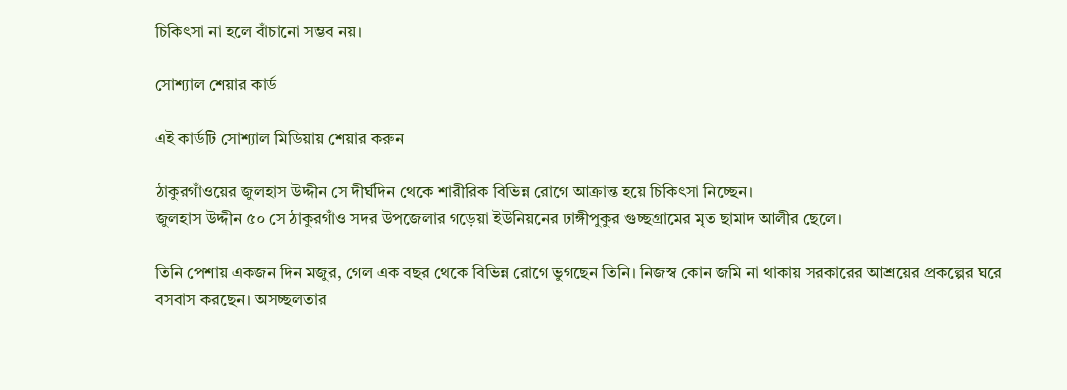চিকিৎসা না হলে বাঁচানো সম্ভব নয়।

সোশ্যাল শেয়ার কার্ড

এই কার্ডটি সোশ্যাল মিডিয়ায় শেয়ার করুন

ঠাকুরগাঁওয়ের জুলহাস উদ্দীন সে দীর্ঘদিন থেকে শারীরিক বিভিন্ন রোগে আক্রান্ত হয়ে চিকিৎসা নিচ্ছেন।
জুলহাস উদ্দীন ৫০ সে ঠাকুরগাঁও সদর উপজেলার গড়েয়া ইউনিয়নের ঢাঙ্গীপুকুর গুচ্ছগ্রামের মৃত ছামাদ আলীর ছেলে।

তিনি পেশায় একজন দিন মজুর, গেল এক বছর থেকে বিভিন্ন রোগে ভুগছেন তিনি। নিজস্ব কোন জমি না থাকায় সরকারের আশ্রয়ের প্রকল্পের ঘরে বসবাস করছেন। অসচ্ছলতার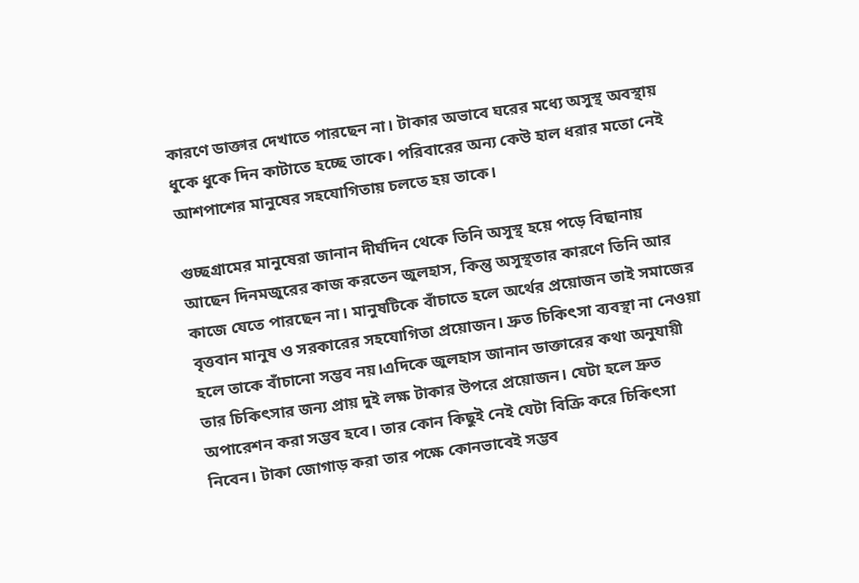কারণে ডাক্তার দেখাতে পারছেন না। টাকার অভাবে ঘরের মধ্যে অসুস্থ অবস্থায় ধুকে ধুকে দিন কাটাতে হচ্ছে তাকে। পরিবারের অন্য কেউ হাল ধরার মতো নেই আশপাশের মানুষের সহযোগিতায় চলতে হয় তাকে।

গুচ্ছগ্রামের মানুষেরা জানান দীর্ঘদিন থেকে তিনি অসুস্থ হয়ে পড়ে বিছানায় আছেন দিনমজুরের কাজ করতেন জুলহাস, কিন্তু অসুস্থতার কারণে তিনি আর কাজে যেতে পারছেন না। মানুষটিকে বাঁচাতে হলে অর্থের প্রয়োজন তাই সমাজের বৃত্তবান মানুষ ও সরকারের সহযোগিতা প্রয়োজন। দ্রুত চিকিৎসা ব্যবস্থা না নেওয়া হলে তাকে বাঁচানো সম্ভব নয়।এদিকে জুলহাস জানান ডাক্তারের কথা অনুযায়ী তার চিকিৎসার জন্য প্রায় দুই লক্ষ টাকার উপরে প্রয়োজন। যেটা হলে দ্রুত অপারেশন করা সম্ভব হবে। তার কোন কিছুই নেই যেটা বিক্রি করে চিকিৎসা নিবেন। টাকা জোগাড় করা তার পক্ষে কোনভাবেই সম্ভব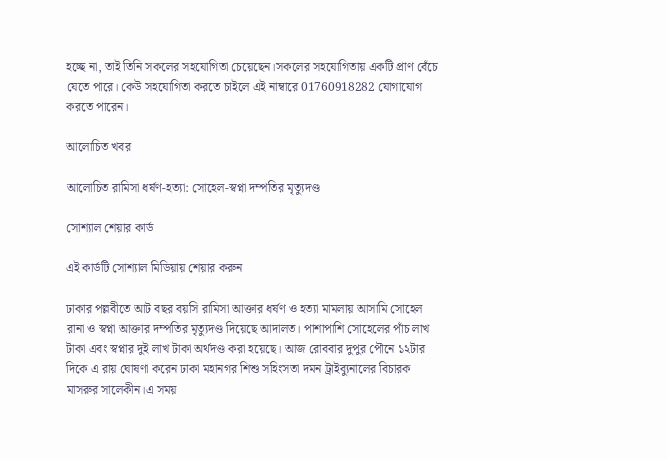হচ্ছে না, তাই তিনি সকলের সহযোগিতা চেয়েছেন।সকলের সহযোগিতায় একটি প্রাণ বেঁচে যেতে পারে। কেউ সহযোগিতা করতে চাইলে এই নাম্বারে 01760918282 যোগাযোগ করতে পারেন।

আলোচিত খবর

আলোচিত রামিসা ধর্ষণ-হত্যা: সোহেল-স্বপ্না দম্পতির মৃত্যুদণ্ড

সোশ্যাল শেয়ার কার্ড

এই কার্ডটি সোশ্যাল মিডিয়ায় শেয়ার করুন

ঢাকার পল্লবীতে আট বছর বয়সি রামিসা আক্তার ধর্ষণ ও হত্যা মামলায় আসামি সোহেল রানা ও স্বপ্না আক্তার দম্পতির মৃত্যুদণ্ড দিয়েছে আদালত। পাশাপাশি সোহেলের পাঁচ লাখ টাকা এবং স্বপ্নার দুই লাখ টাকা অর্থদণ্ড করা হয়েছে। আজ রোববার দুপুর পৌনে ১২টার দিকে এ রায় ঘোষণা করেন ঢাকা মহানগর শিশু সহিংসতা দমন ট্রাইব্যুনালের বিচারক মাসরুর সালেকীন।এ সময়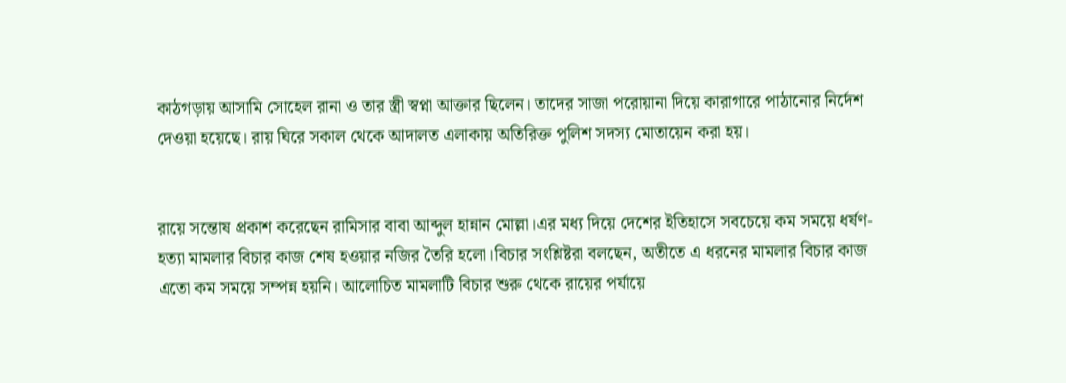কাঠগড়ায় আসামি সোহেল রানা ও তার স্ত্রী স্বপ্না আক্তার ছিলেন। তাদের সাজা পরোয়ানা দিয়ে কারাগারে পাঠানোর নির্দেশ দেওয়া হয়েছে। রায় ঘিরে সকাল থেকে আদালত এলাকায় অতিরিক্ত পুলিশ সদস্য মোতায়েন করা হয়।


রায়ে সন্তোষ প্রকাশ করেছেন রামিসার বাবা আব্দুল হান্নান মোল্লা।এর মধ্য দিয়ে দেশের ইতিহাসে সবচেয়ে কম সময়ে ধর্ষণ-হত্যা মামলার বিচার কাজ শেষ হওয়ার নজির তৈরি হলো।বিচার সংশ্লিষ্টরা বলছেন, অতীতে এ ধরনের মামলার বিচার কাজ এতো কম সময়ে সম্পন্ন হয়নি। আলোচিত মামলাটি বিচার শুরু থেকে রায়ের পর্যায়ে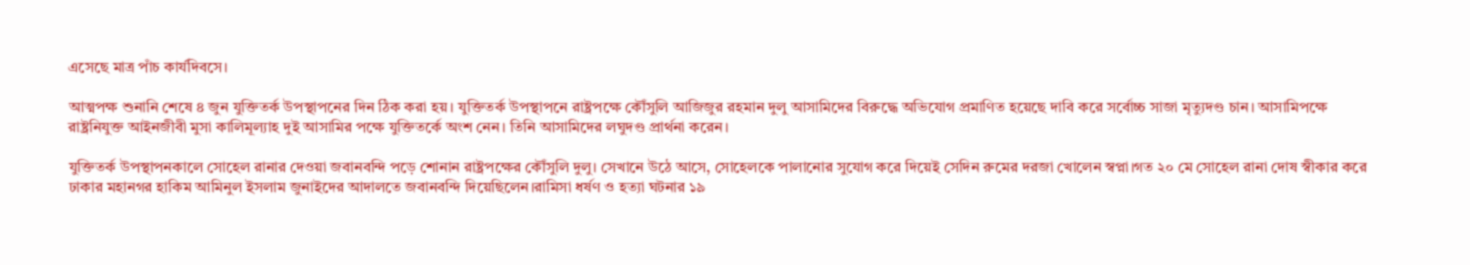এসেছে মাত্র পাঁচ কার্যদিবসে।

আত্মপক্ষ শুনানি শেষে ৪ জুন যুক্তিতর্ক উপস্থাপনের দিন ঠিক করা হয়। যুক্তিতর্ক উপস্থাপনে রাষ্ট্রপক্ষে কৌঁসুলি আজিজুর রহমান দুলু আসামিদের বিরুদ্ধে অভিযোগ প্রমাণিত হয়েছে দাবি করে সর্বোচ্চ সাজা মৃত্যুদণ্ড চান। আসামিপক্ষে রাষ্ট্রনিযুক্ত আইনজীবী মুসা কালিমূল্যাহ দুই আসামির পক্ষে যুক্তিতর্কে অংশ নেন। তিনি আসামিদের লঘুদণ্ড প্রার্থনা করেন।

যুক্তিতর্ক উপস্থাপনকালে সোহেল রানার দেওয়া জবানবন্দি পড়ে শোনান রাষ্ট্রপক্ষের কৌঁসুলি দুলু। সেখানে উঠে আসে, সোহেলকে পালানোর সুযোগ করে দিয়েই সেদিন রুমের দরজা খোলেন স্বপ্না।গত ২০ মে সোহেল রানা দোষ স্বীকার করে ঢাকার মহানগর হাকিম আমিনুল ইসলাম জুনাইদের আদালতে জবানবন্দি দিয়েছিলেন।রামিসা ধর্ষণ ও হত্যা ঘটনার ১৯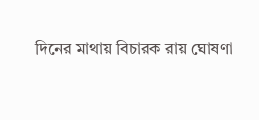দিনের মাথায় বিচারক রায় ঘোষণা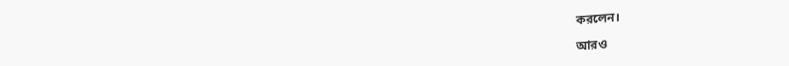করলেন।

আরও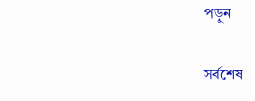পড়ুন

সর্বশেষ